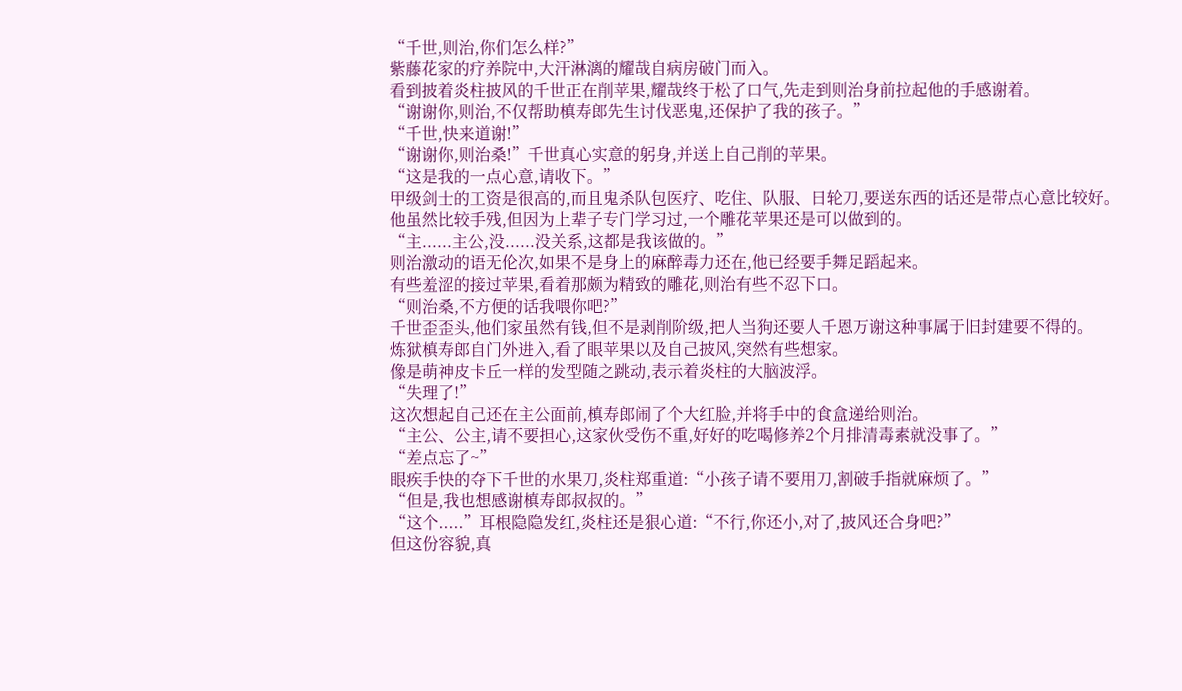“千世,则治,你们怎么样?”
紫藤花家的疗养院中,大汗淋漓的耀哉自病房破门而入。
看到披着炎柱披风的千世正在削苹果,耀哉终于松了口气,先走到则治身前拉起他的手感谢着。
“谢谢你,则治,不仅帮助槙寿郎先生讨伐恶鬼,还保护了我的孩子。”
“千世,快来道谢!”
“谢谢你,则治桑!”千世真心实意的躬身,并送上自己削的苹果。
“这是我的一点心意,请收下。”
甲级剑士的工资是很高的,而且鬼杀队包医疗、吃住、队服、日轮刀,要送东西的话还是带点心意比较好。
他虽然比较手残,但因为上辈子专门学习过,一个雕花苹果还是可以做到的。
“主......主公,没......没关系,这都是我该做的。”
则治激动的语无伦次,如果不是身上的麻醉毒力还在,他已经要手舞足蹈起来。
有些羞涩的接过苹果,看着那颇为精致的雕花,则治有些不忍下口。
“则治桑,不方便的话我喂你吧?”
千世歪歪头,他们家虽然有钱,但不是剥削阶级,把人当狗还要人千恩万谢这种事属于旧封建要不得的。
炼狱槙寿郎自门外进入,看了眼苹果以及自己披风,突然有些想家。
像是萌神皮卡丘一样的发型随之跳动,表示着炎柱的大脑波浮。
“失理了!”
这次想起自己还在主公面前,槙寿郎闹了个大红脸,并将手中的食盒递给则治。
“主公、公主,请不要担心,这家伙受伤不重,好好的吃喝修养2个月排清毒素就没事了。”
“差点忘了~”
眼疾手快的夺下千世的水果刀,炎柱郑重道:“小孩子请不要用刀,割破手指就麻烦了。”
“但是,我也想感谢槙寿郎叔叔的。”
“这个.....”耳根隐隐发红,炎柱还是狠心道:“不行,你还小,对了,披风还合身吧?”
但这份容貌,真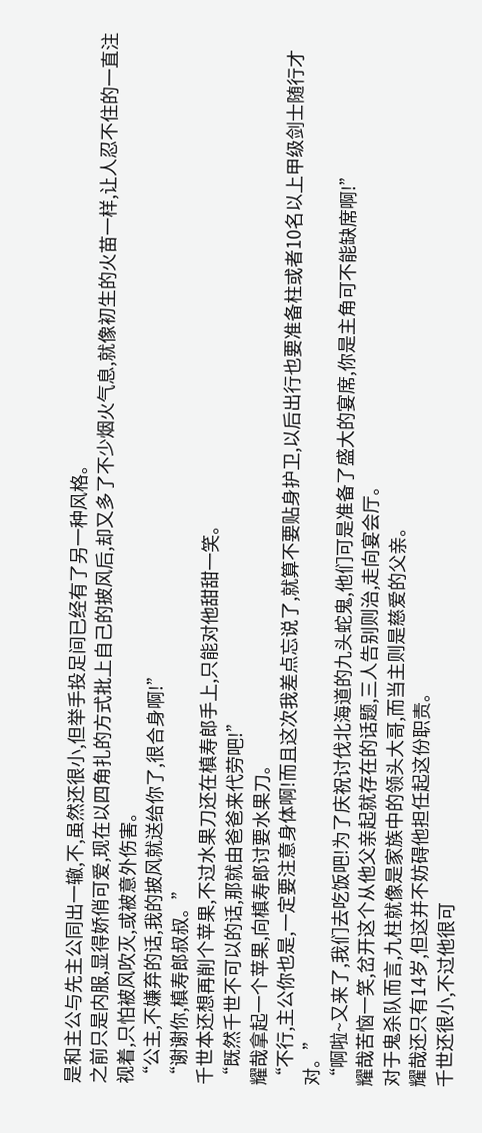是和主公与先主公同出一辙,不,虽然还很小,但举手投足间已经有了另一种风格。
之前只是内服,显得娇俏可爱,现在以四角扎的方式批上自己的披风后,却又多了不少烟火气息,就像初生的火苗一样,让人忍不住的一直注视着,只怕被风吹灭,或被意外伤害。
“公主,不嫌弃的话,我的披风就送给你了,很合身啊!”
“谢谢你,槙寿郎叔叔。”
千世本还想再削个苹果,不过水果刀还在槙寿郎手上,只能对他甜甜一笑。
“既然千世不可以的话,那就由爸爸来代劳吧!”
耀哉拿起一个苹果,向槙寿郎讨要水果刀。
“不行,主公你也是,一定要注意身体啊!而且这次我差点忘说了,就算不要贴身护卫,以后出行也要准备柱或者10名以上甲级剑士随行才对。”
“啊啦~又来了,我们去吃饭吧!为了庆祝讨伐北海道的九头蛇鬼,他们可是准备了盛大的宴席,你是主角可不能缺席啊!”
耀哉苦恼一笑,岔开这个从他父亲起就存在的话题,三人告别则治,走向宴会厅。
对于鬼杀队而言,九柱就像是家族中的领头大哥,而当主则是慈爱的父亲。
耀哉还只有14岁,但这并不妨碍他担任起这份职责。
千世还很小,不过他很可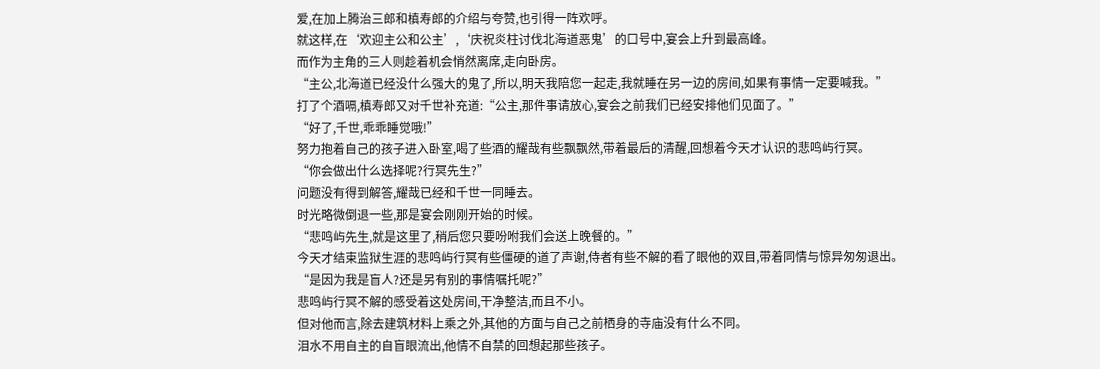爱,在加上腾治三郎和槙寿郎的介绍与夸赞,也引得一阵欢呼。
就这样,在‘欢迎主公和公主’,‘庆祝炎柱讨伐北海道恶鬼’的口号中,宴会上升到最高峰。
而作为主角的三人则趁着机会悄然离席,走向卧房。
“主公,北海道已经没什么强大的鬼了,所以,明天我陪您一起走,我就睡在另一边的房间,如果有事情一定要喊我。”
打了个酒嗝,槙寿郎又对千世补充道:“公主,那件事请放心,宴会之前我们已经安排他们见面了。”
“好了,千世,乖乖睡觉哦!”
努力抱着自己的孩子进入卧室,喝了些酒的耀哉有些飘飘然,带着最后的清醒,回想着今天才认识的悲鸣屿行冥。
“你会做出什么选择呢?行冥先生?”
问题没有得到解答,耀哉已经和千世一同睡去。
时光略微倒退一些,那是宴会刚刚开始的时候。
“悲鸣屿先生,就是这里了,稍后您只要吩咐我们会送上晚餐的。”
今天才结束监狱生涯的悲鸣屿行冥有些僵硬的道了声谢,侍者有些不解的看了眼他的双目,带着同情与惊异匆匆退出。
“是因为我是盲人?还是另有别的事情嘱托呢?”
悲鸣屿行冥不解的感受着这处房间,干净整洁,而且不小。
但对他而言,除去建筑材料上乘之外,其他的方面与自己之前栖身的寺庙没有什么不同。
泪水不用自主的自盲眼流出,他情不自禁的回想起那些孩子。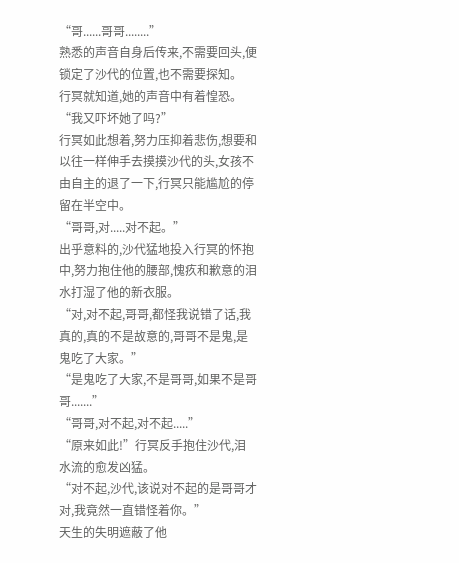“哥......哥哥........”
熟悉的声音自身后传来,不需要回头,便锁定了沙代的位置,也不需要探知。
行冥就知道,她的声音中有着惶恐。
“我又吓坏她了吗?”
行冥如此想着,努力压抑着悲伤,想要和以往一样伸手去摸摸沙代的头,女孩不由自主的退了一下,行冥只能尴尬的停留在半空中。
“哥哥,对.....对不起。”
出乎意料的,沙代猛地投入行冥的怀抱中,努力抱住他的腰部,愧疚和歉意的泪水打湿了他的新衣服。
“对,对不起,哥哥,都怪我说错了话,我真的,真的不是故意的,哥哥不是鬼,是鬼吃了大家。”
“是鬼吃了大家,不是哥哥,如果不是哥哥.......”
“哥哥,对不起,对不起.....”
“原来如此!”行冥反手抱住沙代,泪水流的愈发凶猛。
“对不起,沙代,该说对不起的是哥哥才对,我竟然一直错怪着你。”
天生的失明遮蔽了他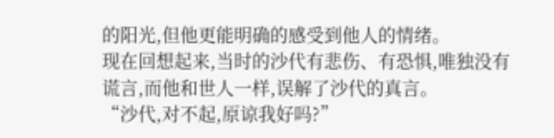的阳光,但他更能明确的感受到他人的情绪。
现在回想起来,当时的沙代有悲伤、有恐惧,唯独没有谎言,而他和世人一样,误解了沙代的真言。
“沙代,对不起,原谅我好吗?”